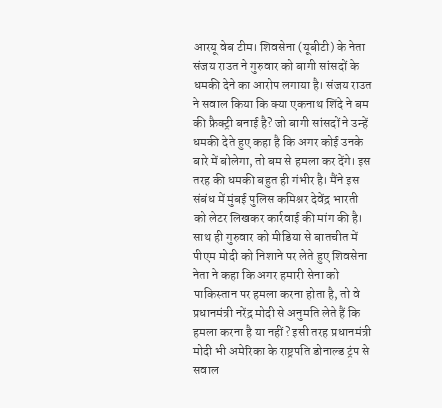आरयू वेब टीम। शिवसेना (यूबीटी) के नेता संजय राउत ने गुरुवार को बागी सांसदों के धमकी देने का आरोप लगाया है। संजय राउत ने सवाल किया कि क्या एकनाथ शिंदे ने बम की फ्रैक्ट्री बनाई है? जो बागी सांसदों ने उन्हें धमकी देते हुए कहा है कि अगर कोई उनके बारे में बोलेगा, तो बम से हमला कर देंगे। इस तरह की धमकी बहुत ही गंभीर है। मैंने इस संबंध में मुंबई पुलिस कमिश्नर देवेंद्र भारती को लेटर लिखकर कार्रवाई की मांग की है।
साथ ही गुरुवार को मीडिया से बातचीत में पीएम मोदी को निशाने पर लेते हुए शिवसेना नेता ने कहा कि अगर हमारी सेना को पाकिस्तान पर हमला करना होता है, तो वे प्रधानमंत्री नरेंद्र मोदी से अनुमति लेते हैं कि हमला करना है या नहीं? इसी तरह प्रधानमंत्री मोदी भी अमेरिका के राष्ट्रपति डोनाल्ड ट्रंप से सवाल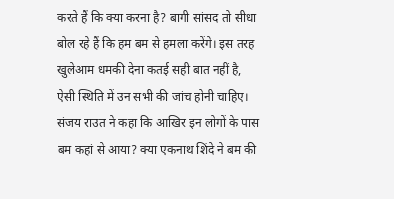करते हैं कि क्या करना है? बागी सांसद तो सीधा बोल रहे हैं कि हम बम से हमला करेंगे। इस तरह खुलेआम धमकी देना कतई सही बात नहीं है, ऐसी स्थिति में उन सभी की जांच होनी चाहिए।
संजय राउत ने कहा कि आखिर इन लोगों के पास बम कहां से आया? क्या एकनाथ शिंदे ने बम की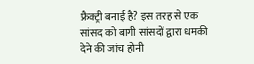फ्रैक्ट्री बनाई है? इस तरह से एक सांसद को बागी सांसदों द्वारा धमकी देने की जांच होनी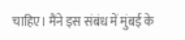चाहिए। मैंने इस संबंध में मुंबई के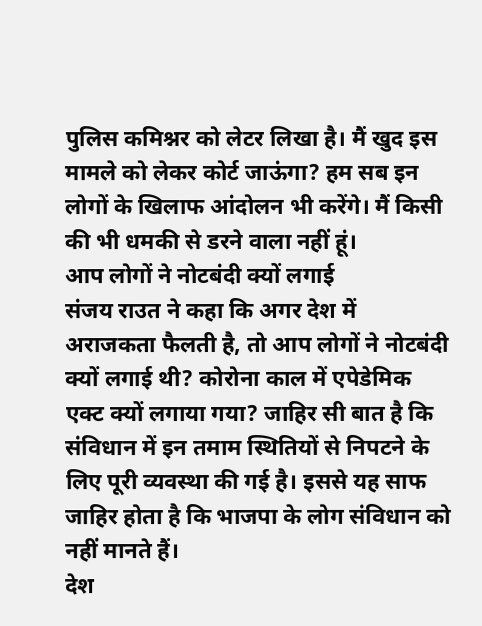पुलिस कमिश्नर को लेटर लिखा है। मैं खुद इस मामले को लेकर कोर्ट जाऊंगा? हम सब इन लोगों के खिलाफ आंदोलन भी करेंगे। मैं किसी की भी धमकी से डरने वाला नहीं हूं।
आप लोगों ने नोटबंदी क्यों लगाई
संजय राउत ने कहा कि अगर देश में अराजकता फैलती है, तो आप लोगों ने नोटबंदी क्यों लगाई थी? कोरोना काल में एपेडेमिक एक्ट क्यों लगाया गया? जाहिर सी बात है कि संविधान में इन तमाम स्थितियों से निपटने के लिए पूरी व्यवस्था की गई है। इससे यह साफ जाहिर होता है कि भाजपा के लोग संविधान को नहीं मानते हैं।
देश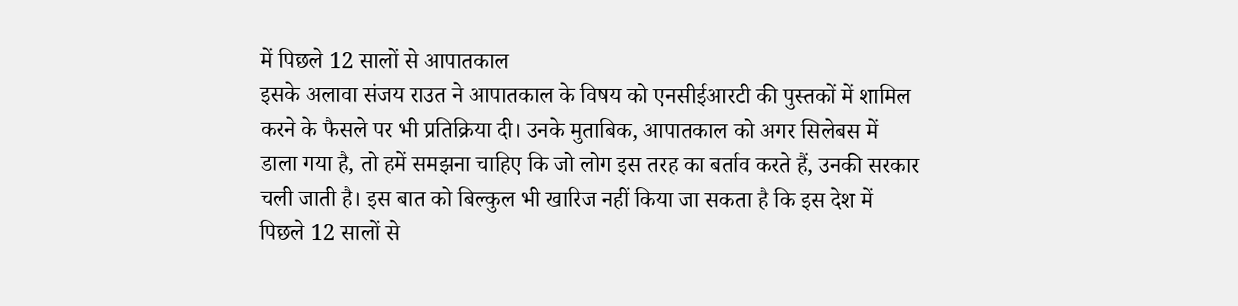में पिछले 12 सालों से आपातकाल
इसके अलावा संजय राउत ने आपातकाल के विषय को एनसीईआरटी की पुस्तकों में शामिल करने के फैसले पर भी प्रतिक्रिया दी। उनके मुताबिक, आपातकाल को अगर सिलेबस में डाला गया है, तो हमें समझना चाहिए कि जो लोग इस तरह का बर्ताव करते हैं, उनकी सरकार चली जाती है। इस बात को बिल्कुल भी खारिज नहीं किया जा सकता है कि इस देश में पिछले 12 सालों से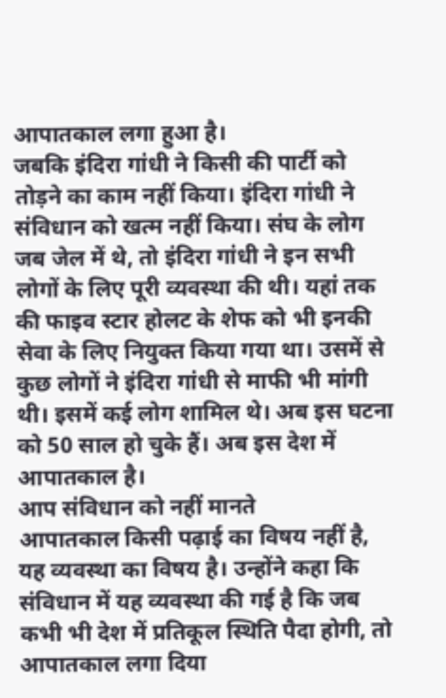आपातकाल लगा हुआ है।
जबकि इंदिरा गांधी ने किसी की पार्टी को तोड़ने का काम नहीं किया। इंदिरा गांधी ने संविधान को खत्म नहीं किया। संघ के लोग जब जेल में थे, तो इंदिरा गांधी ने इन सभी लोगों के लिए पूरी व्यवस्था की थी। यहां तक की फाइव स्टार होलट के शेफ को भी इनकी सेवा के लिए नियुक्त किया गया था। उसमें से कुछ लोगों ने इंदिरा गांधी से माफी भी मांगी थी। इसमें कई लोग शामिल थे। अब इस घटना को 50 साल हो चुके हैं। अब इस देश में आपातकाल है।
आप संविधान को नहीं मानते
आपातकाल किसी पढ़ाई का विषय नहीं है, यह व्यवस्था का विषय है। उन्होंने कहा कि संविधान में यह व्यवस्था की गई है कि जब कभी भी देश में प्रतिकूल स्थिति पैदा होगी, तो आपातकाल लगा दिया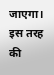जाएगा। इस तरह की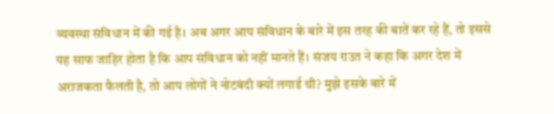व्यवस्था संविधान में की गई है। अब अगर आप संविधान के बारे में इस तरह की बातें कर रहे हैं, तो इससे यह साफ जाहिर होता है कि आप संविधान को नहीं मानते हैं। संजय राउत ने कहा कि अगर देश में अराजकता फैलती है, तो आप लोगों ने नोटबंदी क्यों लगाई थी? मुझे इसके बारे में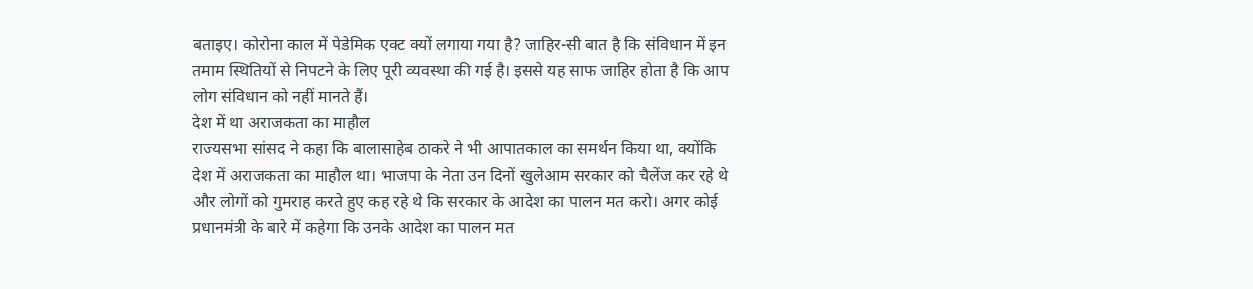बताइए। कोरोना काल में पेडेमिक एक्ट क्यों लगाया गया है? जाहिर-सी बात है कि संविधान में इन तमाम स्थितियों से निपटने के लिए पूरी व्यवस्था की गई है। इससे यह साफ जाहिर होता है कि आप लोग संविधान को नहीं मानते हैं।
देश में था अराजकता का माहौल
राज्यसभा सांसद ने कहा कि बालासाहेब ठाकरे ने भी आपातकाल का समर्थन किया था, क्योंकि देश में अराजकता का माहौल था। भाजपा के नेता उन दिनों खुलेआम सरकार को चैलेंज कर रहे थे और लोगों को गुमराह करते हुए कह रहे थे कि सरकार के आदेश का पालन मत करो। अगर कोई प्रधानमंत्री के बारे में कहेगा कि उनके आदेश का पालन मत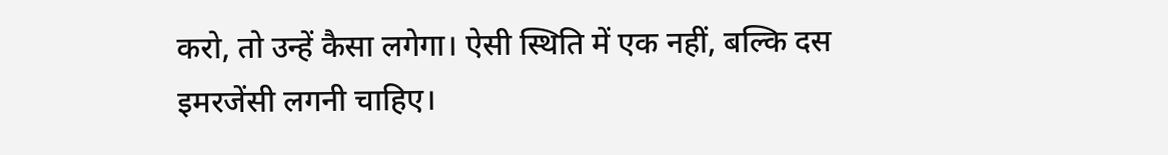करो, तो उन्हें कैसा लगेगा। ऐसी स्थिति में एक नहीं, बल्कि दस इमरजेंसी लगनी चाहिए।